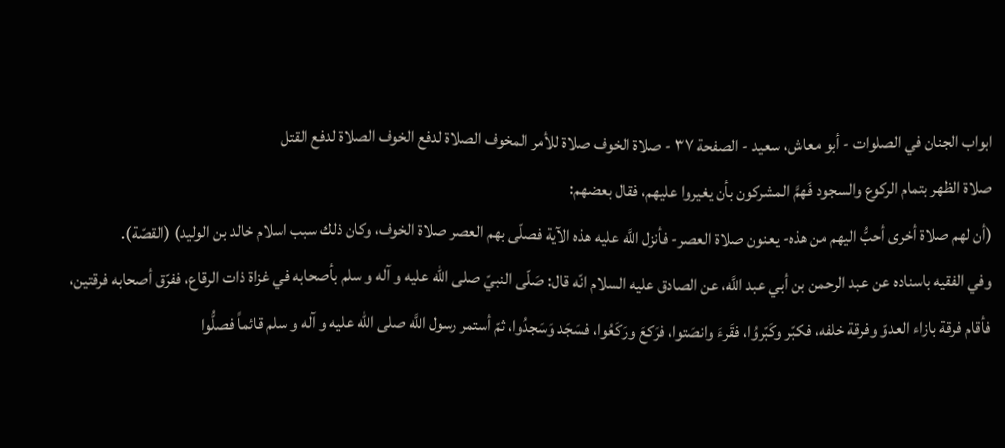ابواب الجنان في الصلوات - أبو معاش، سعيد - الصفحة ٣٧ - صلاة الخوف صلاة للأمر المخوف الصلاة لدفع الخوف الصلاة لدفع القتل
صلاة الظهر بتمام الركوع والسجود فَهمَّ المشركون بأن يغيروا عليهم، فقال بعضهم:
(أن لهم صلاة أخرى أحبُّ اليهم من هذه- يعنون صلاة العصر- فأنزل اللَّه عليه هذه الآية فصلّى بهم العصر صلاة الخوف، وكان ذلك سبب اسلام خالد بن الوليد) (القصّة).
وفي الفقيه باسناده عن عبد الرحمن بن أبي عبد اللَّه، عن الصادق عليه السلام انّه قال: صَلّى النبيّ صلى الله عليه و آله و سلم بأصحابه في غزاة ذات الرقاع، ففرّق أصحابه فرقتين، فأقام فرقة بازاء العدوّ وفرقة خلفه، فكبّر وكَبّروُا، فقَرءَ وانصَتوا، فرَكعَ ورَكَعُوا، فسَجَد وَسَجدُوا، ثمّ أستمر رسول اللَّه صلى الله عليه و آله و سلم قائماً فصلُّوا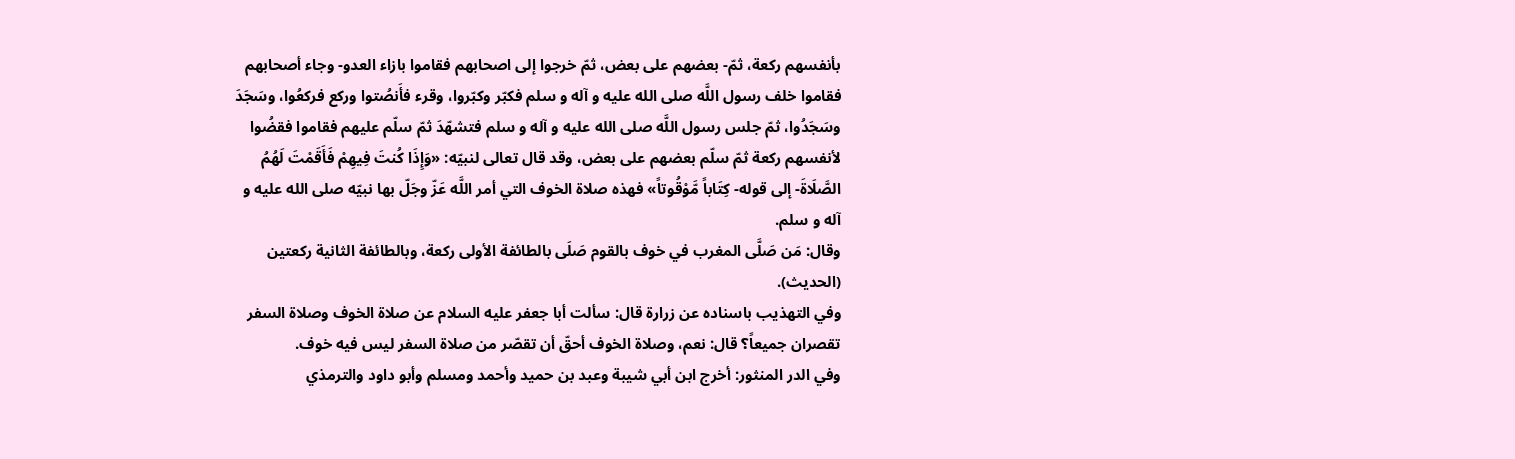بأنفسهم ركعة، ثمّ- بعضهم على بعض، ثمّ خرجوا إلى اصحابهم فقاموا بازاء العدو- وجاء أصحابهم فقاموا خلف رسول اللَّه صلى الله عليه و آله و سلم فكبّر وكبّروا، وقرء فأَنصُتوا وركع فركعُوا، وسَجَدَ وسَجَدُوا، ثمّ جلس رسول اللَّه صلى الله عليه و آله و سلم فتشهّدَ ثمّ سلّم عليهم فقاموا فقضُوا لأنفسهم ركعة ثمّ سلّم بعضهم على بعض، وقد قال تعالى لنبيّه: «وَإِذَا كُنتَ فِيهِمْ فَأَقَمْتَ لَهُمُ الصَّلَاةَ- إلى قوله- كِتَاباً مَّوْقُوتاً» فهذه صلاة الخوف التي أمر اللَّه عَزّ وجَلّ بها نبيّه صلى الله عليه و آله و سلم.
وقال: مَن صَلَّى المغرب في خوف بالقوم صَلَى بالطائفة الأولى ركعة، وبالطائفة الثانية ركعتين (الحديث).
وفي التهذيب باسناده عن زرارة قال: سألت أبا جعفر عليه السلام عن صلاة الخوف وصلاة السفر تقصران جميعاً؟ قال: نعم، وصلاة الخوف أحقّ أن تقصّر من صلاة السفر ليس فيه خوف.
وفي الدر المنثور: أخرج ابن أبي شيبة وعبد بن حميد وأحمد ومسلم وأبو داود والترمذي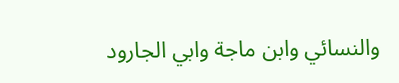والنسائي وابن ماجة وابي الجارود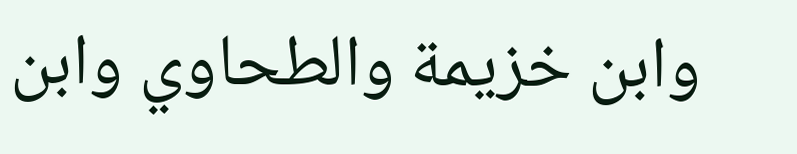وابن خزيمة والطحاوي وابن